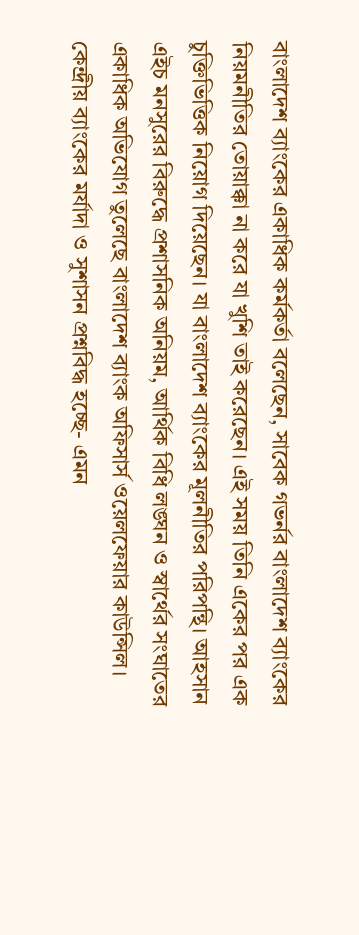বাংলাদেশ ব্যাংকের একাধিক কর্মকর্তা বলেছেন, সাবেক গভর্নর বাংলাদেশ ব্যাংকের নিয়মনীতির তোয়াক্কা না করে যা খুশি তাই করেছেন। এই সময় তিনি একের পর এক চুক্তিভিত্তিক নিয়োগ দিয়েছেন। যা বাংলাদেশ ব্যাংকের মূলনীতির পরিপন্থি। আহসান এইচ মনসুরের বিরুদ্ধে প্রশাসনিক অনিয়ম, আর্থিক বিধি লঙ্ঘন ও স্বার্থের সংঘাতের একাধিক অভিযোগ তুলেছে বাংলাদেশ ব্যাংক অফিসার্স ওয়েলফেয়ার কাউন্সিল। কেন্দ্রীয় ব্যাংকের মর্যাদা ও সুশাসন প্রশ্নবিদ্ধ হচ্ছে- এমন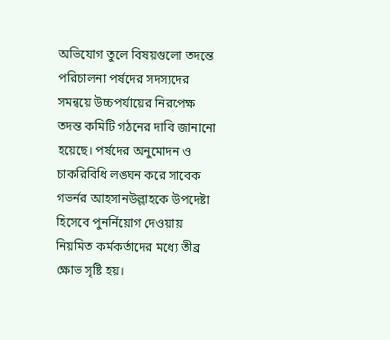অভিযোগ তুলে বিষয়গুলো তদন্তে পরিচালনা পর্ষদের সদস্যদের সমন্বয়ে উচ্চপর্যায়ের নিরপেক্ষ তদন্ত কমিটি গঠনের দাবি জানানো হয়েছে। পর্ষদের অনুমোদন ও চাকরিবিধি লঙ্ঘন করে সাবেক গভর্নর আহসানউল্লাহকে উপদেষ্টা হিসেবে পুনর্নিয়োগ দেওয়ায় নিয়মিত কর্মকর্তাদের মধ্যে তীব্র ক্ষোভ সৃষ্টি হয়।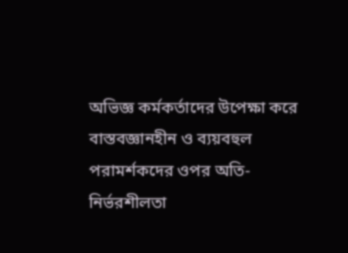অভিজ্ঞ কর্মকর্তাদের উপেক্ষা করে বাস্তবজ্ঞানহীন ও ব্যয়বহুল পরামর্শকদের ওপর অতি-নির্ভরশীলতা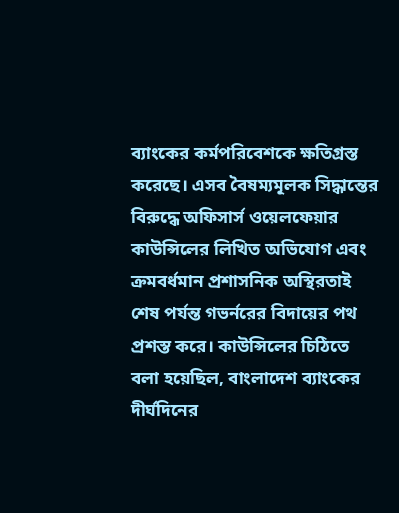ব্যাংকের কর্মপরিবেশকে ক্ষতিগ্রস্ত করেছে। এসব বৈষম্যমূলক সিদ্ধান্তের বিরুদ্ধে অফিসার্স ওয়েলফেয়ার কাউন্সিলের লিখিত অভিযোগ এবং ক্রমবর্ধমান প্রশাসনিক অস্থিরতাই শেষ পর্যন্ত গভর্নরের বিদায়ের পথ প্রশস্ত করে। কাউন্সিলের চিঠিতে বলা হয়েছিল, বাংলাদেশ ব্যাংকের দীর্ঘদিনের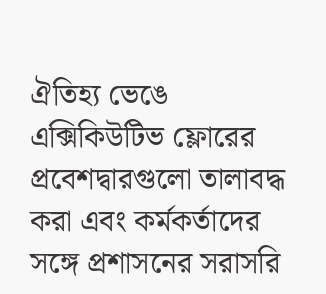ঐতিহ্য ভেঙে এক্সিকিউটিভ ফ্লোরের প্রবেশদ্বারগুলো তালাবদ্ধ করা এবং কর্মকর্তাদের সঙ্গে প্রশাসনের সরাসরি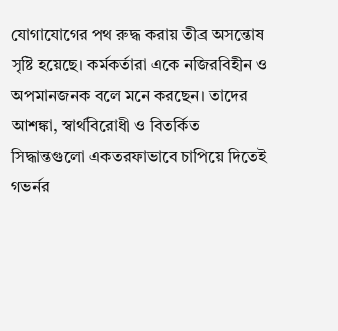যোগাযোগের পথ রুদ্ধ করায় তীব্র অসন্তোষ সৃষ্টি হয়েছে। কর্মকর্তারা একে নজিরবিহীন ও অপমানজনক বলে মনে করছেন। তাদের আশঙ্কা, স্বার্থবিরোধী ও বিতর্কিত সিদ্ধান্তগুলো একতরফাভাবে চাপিয়ে দিতেই গভর্নর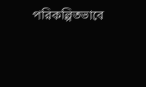পরিকল্পিতভাবে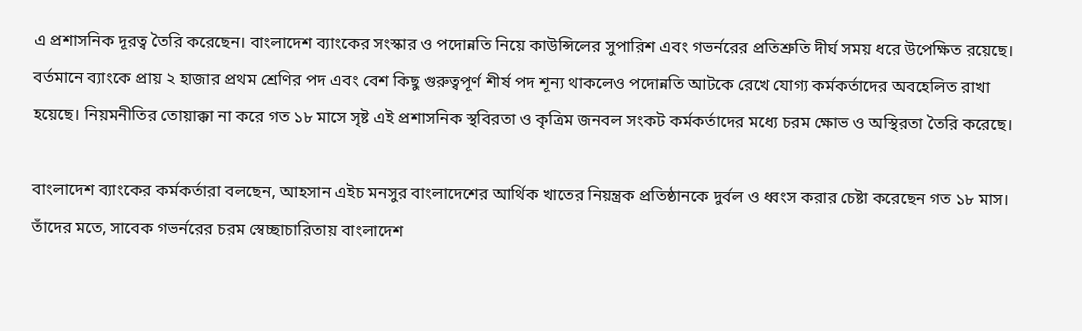এ প্রশাসনিক দূরত্ব তৈরি করেছেন। বাংলাদেশ ব্যাংকের সংস্কার ও পদোন্নতি নিয়ে কাউন্সিলের সুপারিশ এবং গভর্নরের প্রতিশ্রুতি দীর্ঘ সময় ধরে উপেক্ষিত রয়েছে। বর্তমানে ব্যাংকে প্রায় ২ হাজার প্রথম শ্রেণির পদ এবং বেশ কিছু গুরুত্বপূর্ণ শীর্ষ পদ শূন্য থাকলেও পদোন্নতি আটকে রেখে যোগ্য কর্মকর্তাদের অবহেলিত রাখা হয়েছে। নিয়মনীতির তোয়াক্কা না করে গত ১৮ মাসে সৃষ্ট এই প্রশাসনিক স্থবিরতা ও কৃত্রিম জনবল সংকট কর্মকর্তাদের মধ্যে চরম ক্ষোভ ও অস্থিরতা তৈরি করেছে।

বাংলাদেশ ব্যাংকের কর্মকর্তারা বলছেন, আহসান এইচ মনসুর বাংলাদেশের আর্থিক খাতের নিয়ন্ত্রক প্রতিষ্ঠানকে দুর্বল ও ধ্বংস করার চেষ্টা করেছেন গত ১৮ মাস। তাঁদের মতে, সাবেক গভর্নরের চরম স্বেচ্ছাচারিতায় বাংলাদেশ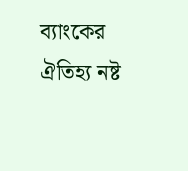ব্যাংকের ঐতিহ্য নষ্ট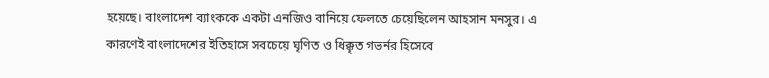হয়েছে। বাংলাদেশ ব্যাংককে একটা এনজিও বানিয়ে ফেলতে চেয়েছিলেন আহসান মনসুর। এ কারণেই বাংলাদেশের ইতিহাসে সবচেয়ে ঘৃণিত ও ধিক্কৃত গভর্নর হিসেবে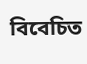বিবেচিত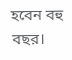হবেন বহু বছর।